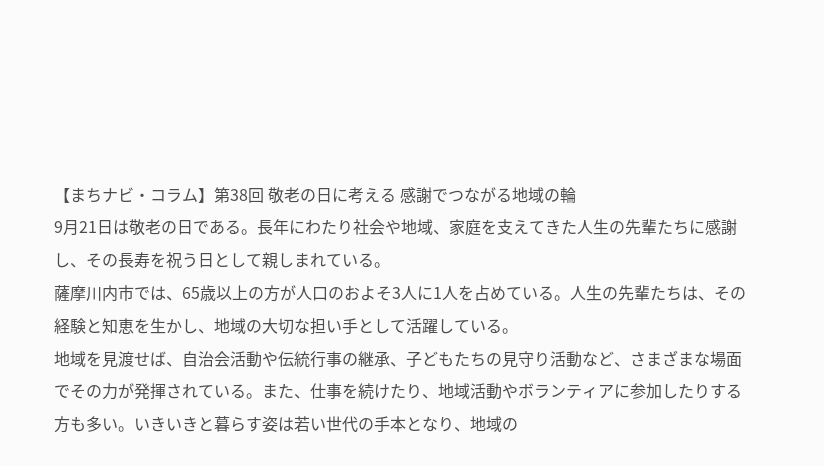【まちナビ・コラム】第38回 敬老の日に考える 感謝でつながる地域の輪
9月21日は敬老の日である。長年にわたり社会や地域、家庭を支えてきた人生の先輩たちに感謝し、その長寿を祝う日として親しまれている。
薩摩川内市では、65歳以上の方が人口のおよそ3人に1人を占めている。人生の先輩たちは、その経験と知恵を生かし、地域の大切な担い手として活躍している。
地域を見渡せば、自治会活動や伝統行事の継承、子どもたちの見守り活動など、さまざまな場面でその力が発揮されている。また、仕事を続けたり、地域活動やボランティアに参加したりする方も多い。いきいきと暮らす姿は若い世代の手本となり、地域の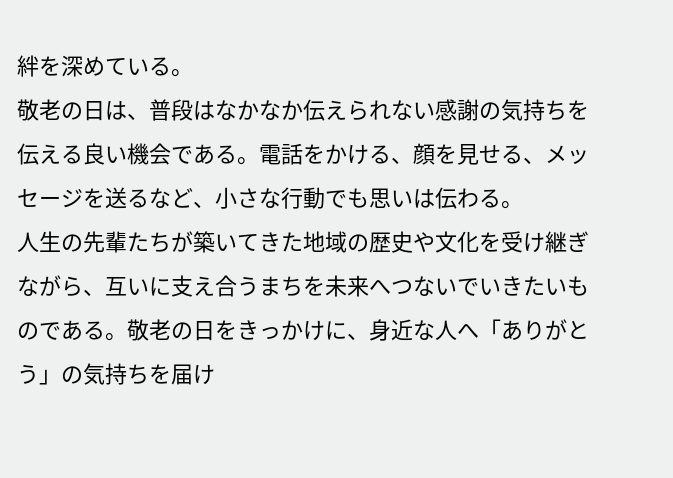絆を深めている。
敬老の日は、普段はなかなか伝えられない感謝の気持ちを伝える良い機会である。電話をかける、顔を見せる、メッセージを送るなど、小さな行動でも思いは伝わる。
人生の先輩たちが築いてきた地域の歴史や文化を受け継ぎながら、互いに支え合うまちを未来へつないでいきたいものである。敬老の日をきっかけに、身近な人へ「ありがとう」の気持ちを届け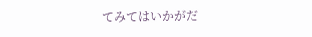てみてはいかがだ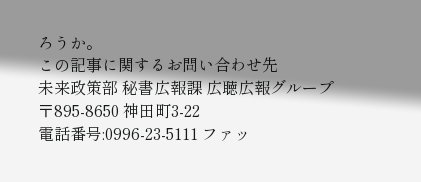ろうか。
この記事に関するお問い合わせ先
未来政策部 秘書広報課 広聴広報グループ
〒895-8650 神田町3-22
電話番号:0996-23-5111 ファッ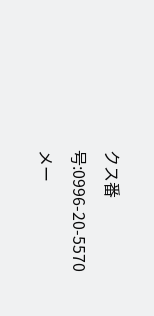クス番号:0996-20-5570
メー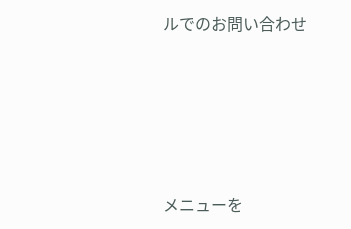ルでのお問い合わせ





メニューを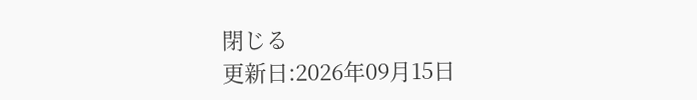閉じる
更新日:2026年09月15日